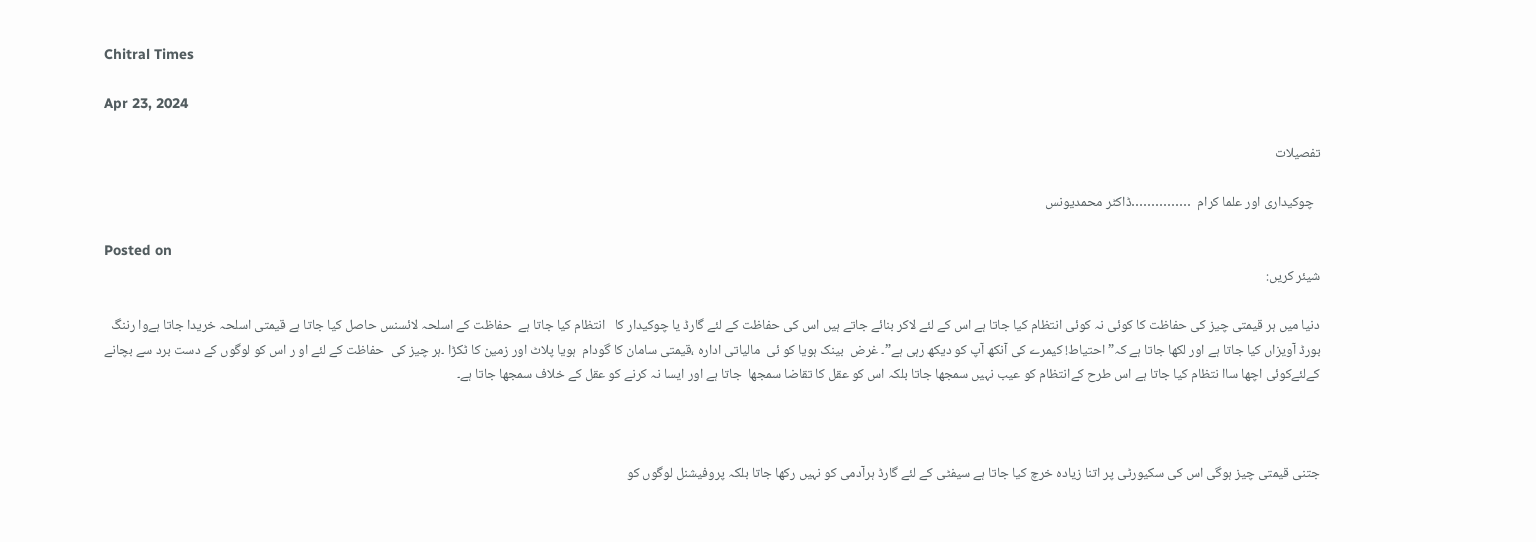Chitral Times

Apr 23, 2024

تفصيلات

  چوکیداری اور علما کرام  ……………ڈاکٹر محمدیونس

Posted on
شیئر کریں:

دنیا میں ہر قیمتی چیز کی حفاظت کا کوئی نہ کوئی انتظام کیا جاتا ہے اس کے لئے لاکر بنائے جاتے ہیں اس کی حفاظت کے لئے گارڈ یا چوکیدار کا   انتظام کیا جاتا ہے  حفاظت کے اسلحہ لائسنس حاصل کیا جاتا ہے قیمتی اسلحہ خریدا جاتا ہےوا رننگ بورڈ آویزاں کیا جاتا ہے اور لکھا جاتا ہے کہ” احتیاط! کیمرے کی آنکھ آپ کو دیکھ رہی ہے”۔ غرض  بینک ہویا کو ئی  مالیاتی ادارہ ،قیمتی سامان کا گودام  ہویا پلاٹ اور زمین کا ٹکڑا ۔ہر چیز کی  حفاظت کے لئے او ر اس کو لوگوں کے دست برد سے بچانے کےلئےکوئی اچھا ساا نتظام کیا جاتا ہے اس طرح کےانتظام کو عیب نہیں سمجھا جاتا بلکہ اس کو عقل کا تقاضا سمجھا  جاتا ہے اور ایسا نہ کرنے کو عقل کے خلاف سمجھا جاتا ہے۔



جتنی قیمتی چیز ہوگی اس کی سکیورٹی پر اتنا زیادہ خرچ کیا جاتا ہے سیفٹی کے لئے گارڈ ہرآدمی کو نہیں رکھا جاتا بلکہ پروفیشنل لوگوں کو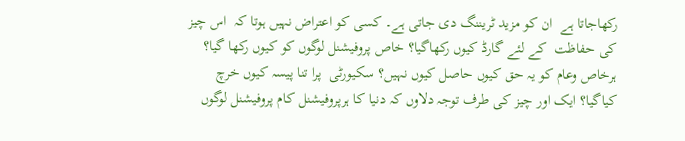رکھاجاتا ہے  ان کو مزید ٹریننگ دی جاتی ہے۔ کسی کو اعتراض نہیں ہوتا کہ  اس چیز کی حفاظت  کے لئے گارڈ کیوں رکھاگیا؟ خاص پروفیشنل لوگوں کو کیوں رکھا گیا؟ ہرخاص وعام کو یہ حق کیوں حاصل کیوں نہیں؟ سکیورٹی  پرا تنا پیسہ کیوں خرچ کیاگیا؟ ایک اور چیز کی طرف توجہ دلاوں کہ دنیا کا ہرپروفیشنل کام پروفیشنل لوگوں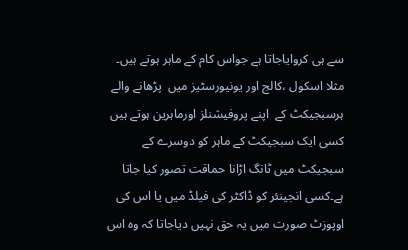سے ہی کروایاجاتا ہے جواس کام کے ماہر ہوتے ہیں۔ مثلا اسکول ،کالج اور یونیورسٹیز میں  پڑھانے والے ہرسبجیکٹ کے  اپنے پروفیشنلز اورماہرین ہوتے ہیں  کسی ایک سبجیکٹ کے ماہر کو دوسرے کے  سبجیکٹ میں ٹانگ اڑانا حماقت تصور کیا جاتا ہے۔کسی انجینئر کو ڈاکٹر کی فیلڈ میں یا اس کی اوپوزٹ صورت میں یہ حق نہیں دیاجاتا کہ وہ اس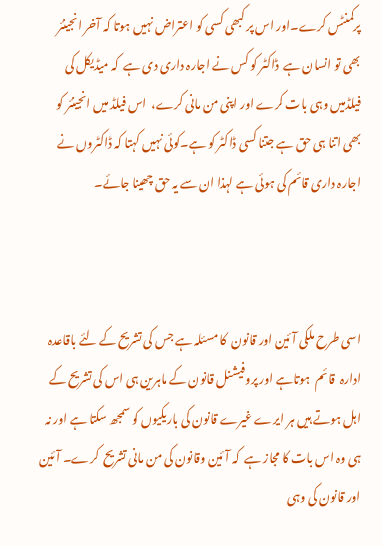پرکمنٹس کرے۔اور اس پر کبھی کسی کو اعتراض نہیں ہوتا کہ آخر انجینئر بھی تو انسان ہے  ڈاکٹر کو کس نے اجارہ داری دی ہے  کہ میڈیکل کی فیلڈمیں وہی بات کرے اور اپنی من مانی کرے،  اس فیلڈ میں انجینئر کو بھی اتنا ہی حق ہے جتنا کسی ڈاکٹر کو ہے۔کوئی نہیں کہتا کہ ڈاکٹروں نے اجارہ داری قائم کی ہوئی ہے لہذا ان سے یہ حق چھینا جائے۔



اسی طرح ملکی آئین اور قانون  کا مسئلہ ہے جس کی تشریح کے لئے باقاعدہ  ادارہ  قائم  ہوتاہے اور پروفیشنل قانون کے ماہرین ہی اس کی تشریح کے اہل ہوتے ہیں ہر ایرے غیرے قانون کی باریکیوں کو سمجھ سکتا ہے اور نہ ہی وہ اس بات کا مجاز ہے  کہ آئین وقانون کی من مانی تشریح  کرے۔ آئین اور قانون کی وہی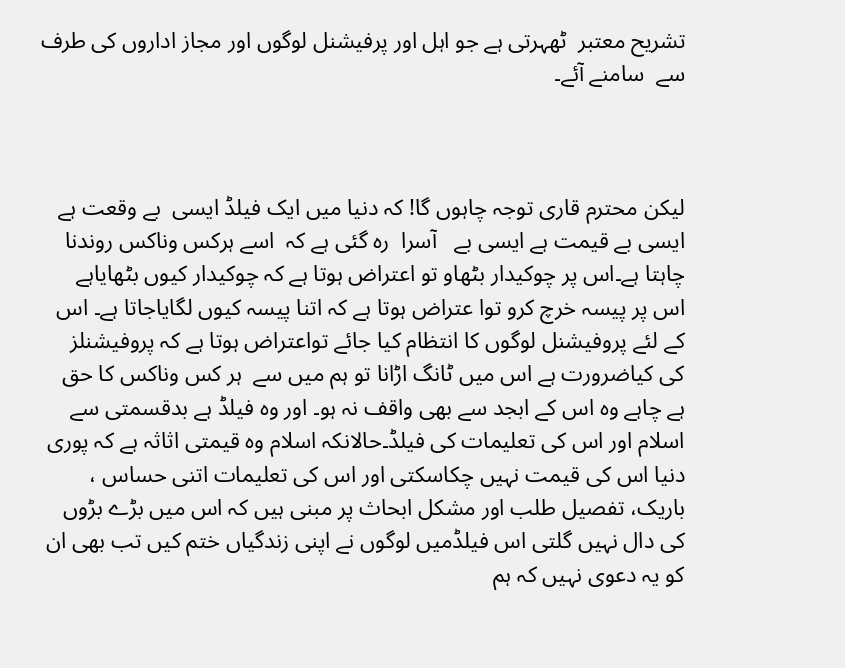تشریح معتبر  ٹھہرتی ہے جو اہل اور پرفیشنل لوگوں اور مجاز اداروں کی طرف سے  سامنے آئے۔



لیکن محترم قاری توجہ چاہوں گا! کہ دنیا میں ایک فیلڈ ایسی  بے وقعت ہے ایسی بے قیمت ہے ایسی بے   آسرا  رہ گئی ہے کہ  اسے ہرکس وناکس روندنا چاہتا ہے۔اس پر چوکیدار بٹھاو تو اعتراض ہوتا ہے کہ چوکیدار کیوں بٹھایاہے اس پر پیسہ خرچ کرو توا عتراض ہوتا ہے کہ اتنا پیسہ کیوں لگایاجاتا ہے۔ اس کے لئے پروفیشنل لوگوں کا انتظام کیا جائے تواعتراض ہوتا ہے کہ پروفیشنلز کی کیاضرورت ہے اس میں ٹانگ اڑانا تو ہم میں سے  ہر کس وناکس کا حق ہے چاہے وہ اس کے ابجد سے بھی واقف نہ ہو۔ اور وہ فیلڈ ہے بدقسمتی سے اسلام اور اس کی تعلیمات کی فیلڈ۔حالانکہ اسلام وہ قیمتی اثاثہ ہے کہ پوری دنیا اس کی قیمت نہیں چکاسکتی اور اس کی تعلیمات اتنی حساس ، باریک، تفصیل طلب اور مشکل ابحاث پر مبنی ہیں کہ اس میں بڑے بڑوں کی دال نہیں گلتی اس فیلڈمیں لوگوں نے اپنی زندگیاں ختم کیں تب بھی ان کو یہ دعوی نہیں کہ ہم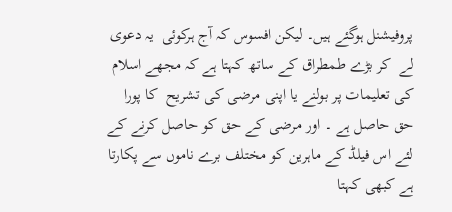پروفیشنل ہوگئے ہیں۔ لیکن افسوس کہ آج ہرکوئی  یہ دعوی لے  کر بڑے طمطراق کے ساتھ کہتا ہے کہ مجھے اسلام کی تعلیمات پر بولنے یا اپنی مرضی کی تشریح  کا پورا حق حاصل ہے ۔ اور مرضی کے حق کو حاصل کرنے کے لئے اس فیلڈ کے ماہرین کو مختلف برے ناموں سے پکارتا ہے کبھی کہتا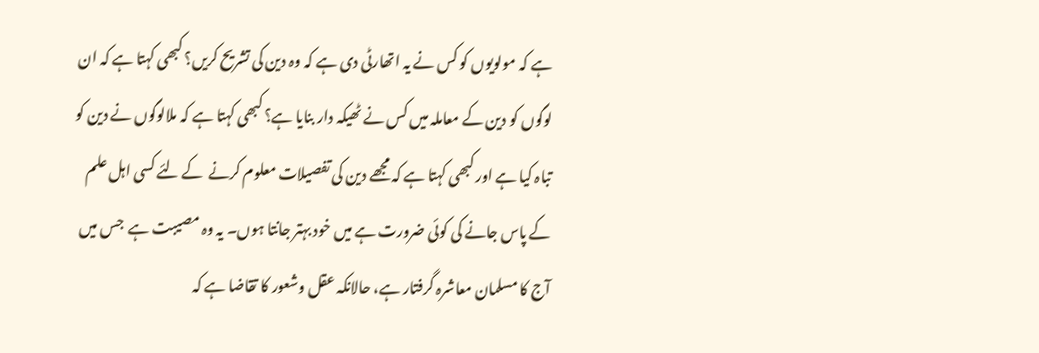ہے کہ مولویوں کو کس نے یہ اتھارٹی دی ہے کہ وہ دین کی تشریح کریں؟ کبھی کہتا ہے کہ ان لوگوں کو دین کے معاملہ میں کس نے ٹھیکہ دار بنایا ہے؟ کبھی کہتا ہے کہ ملالوگوں نے دین کو تباہ کیا ہے اور کبھی کہتا ہے کہ مجھے دین کی تفصیلات معلوم کرنے  کے لئے کسی اہل علم کے پاس جانے کی کوئی ضرورت ہے میں خود بہتر جانتا ہوں۔ یہ وہ مصیبت ہے  جس میں آج کا مسلمان معاشرہ گرفتار ہے، حالانکہ عقل وشعور کا تقاضا ہے کہ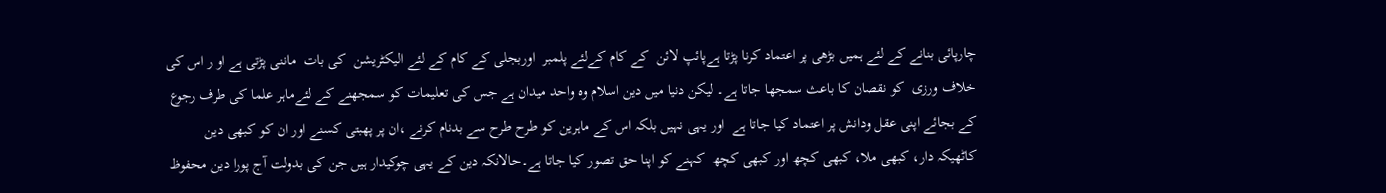چارپائی بنانے کے لئے ہمیں بڑھی پر اعتماد کرنا پڑتا ہےپائپ لائن  کے کام کےلئے پلمبر  اوربجلی کے کام کے لئے الیکٹریشن  کی بات  ماننی پڑتی ہے او ر اس کی خلاف ورزی  کو نقصان کا باعث سمجھا جاتا ہے۔ لیکن دنیا میں دین اسلام وہ واحد میدان ہے جس کی تعلیمات کو سمجھنے کے لئےماہر علما کی طرف رجوع کے بجائے اپنی عقل ودانش پر اعتماد کیا جاتا ہے  اور یہی نہیں بلکہ اس کے ماہرین کو طرح طرح سے بدنام کرنے ،ان پر پھبتی کسنے اور ان کو کبھی دین کاٹھیکہ دار، کبھی ملا، کبھی کچھ اور کبھی کچھ  کہنے کو اپنا حق تصور کیا جاتا ہے۔حالانکہ دین کے یہی چوکیدار ہیں جن کی بدولت آج پورا دین محفوظ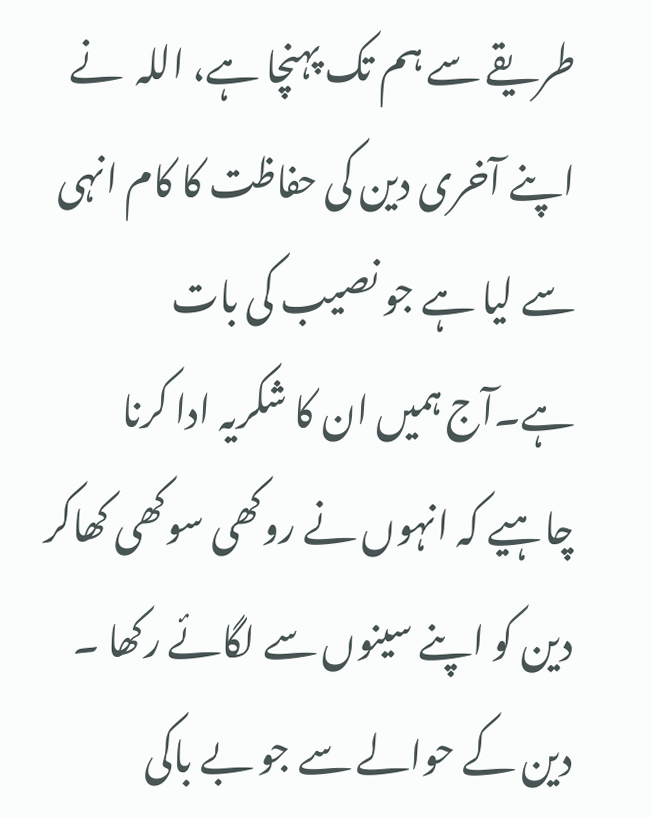طریقے سے ہم تک پہنچا ہے، اللہ  نے اپنے آخری دین کی حفاظت کا کام انہی سے لیا ہے جو نصیب کی بات ہے۔آج ہمیں ان کا شکریہ ادا کرنا چاہیے کہ انہوں نے روکھی سوکھی کھاکر دین کو اپنے سینوں سے لگائے رکھا ۔ دین کے حوالے سے جو بے باکی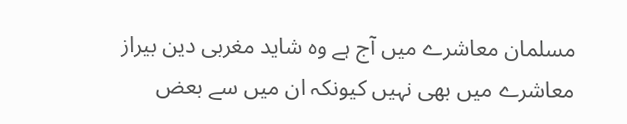مسلمان معاشرے میں آج ہے وہ شاید مغربی دین بیراز معاشرے میں بھی نہیں کیونکہ ان میں سے بعض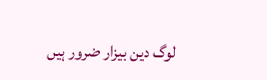لوگ دین بیزار ضرور ہیں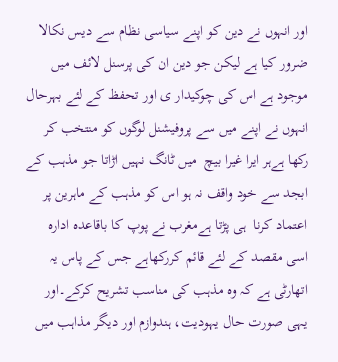اور انہوں نے دین کو اپنے سیاسی نظام سے دیس نکالا ضرور کیا ہے لیکن جو دین ان کی پرسنل لائف میں موجود ہے اس کی چوکیدار ی اور تحفظ کے لئے بہرحال  انہوں نے اپنے میں سے پروفیشنل لوگوں کو منتخب کر رکھا ہےہر ایرا غیرا بیچ  میں ٹانگ نہیں اڑاتا جو مذہب کے ابجد سے خود واقف نہ ہو اس کو مذہب کے ماہرین پر اعتماد کرنا  ہی پڑتا ہےمغرب نے پوپ کا باقاعدہ ادارہ  اسی مقصد کے لئے قائم کررکھاہے جس کے پاس یہ اتھارٹی ہے کہ وہ مذہب کی مناسب تشریح کرکے۔اور یہی صورت حال یہودیت، ہندوازم اور دیگر مذاہب میں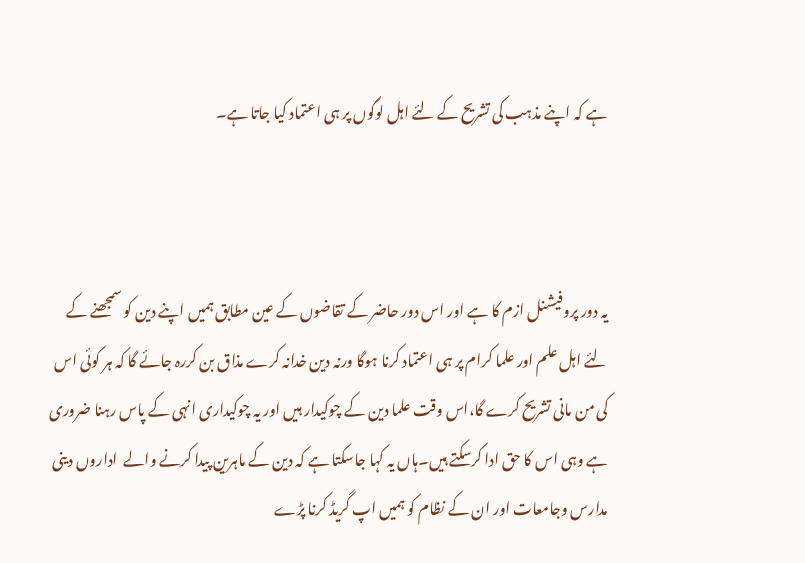ہے کہ اپنے مذہب کی تشریح کے لئے اہل لوگوں پر ہی اعتماد کیا جاتا ہے۔



یہ دور پروفیشنل ازم کا ہے اور اس دور حاضر کے تقاضوں کے عین مطابق ہمیں اپنے دین کو سمجھنے کے لئے اہل علم اور علما کرام پر ہی اعتماد کرنا ہوگا ورنہ دین خدانہ کرے مذاق بن کررہ جائے گا کہ ہر کوئی اس کی من مانی تشریح کرے گا،اس وقت علما دین کے چوکیدار ہیں اور یہ چوکیداری انہی کے پاس رہنا ضروری ہے وہی اس کا حق ادا کرسکتے ہیں۔ہاں یہ کہا جاسکتا ہے کہ دین کے ماہرین پیدا کرنے والے  اداروں دینی مدارس وجامعات اور ان کے نظام کو ہمیں اپ گریڈ کرنا پڑے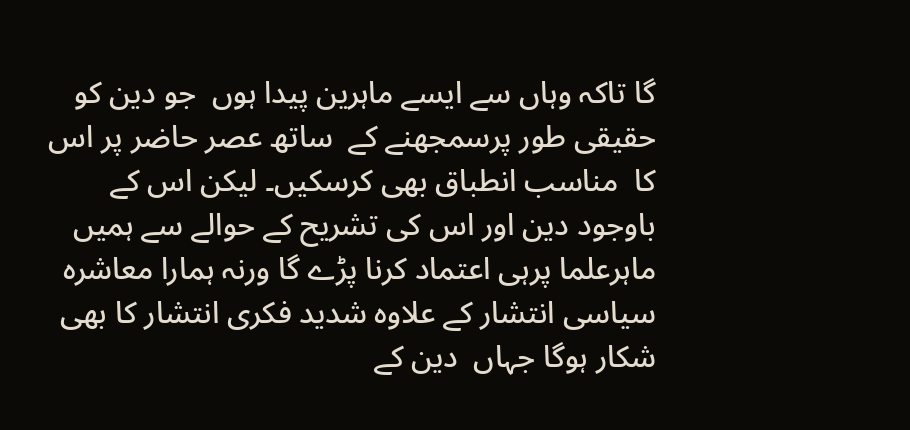گا تاکہ وہاں سے ایسے ماہرین پیدا ہوں  جو دین کو حقیقی طور پرسمجھنے کے  ساتھ عصر حاضر پر اس کا  مناسب انطباق بھی کرسکیں۔ لیکن اس کے باوجود دین اور اس کی تشریح کے حوالے سے ہمیں ماہرعلما پرہی اعتماد کرنا پڑے گا ورنہ ہمارا معاشرہ سیاسی انتشار کے علاوہ شدید فکری انتشار کا بھی شکار ہوگا جہاں  دین کے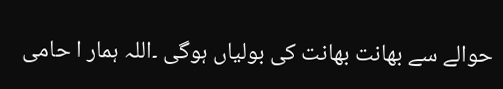حوالے سے بھانت بھانت کی بولیاں ہوگی ۔اللہ ہمار ا حامی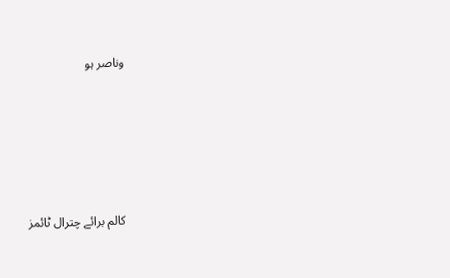وناصر ہو





کالم برائے چترال ٹائمز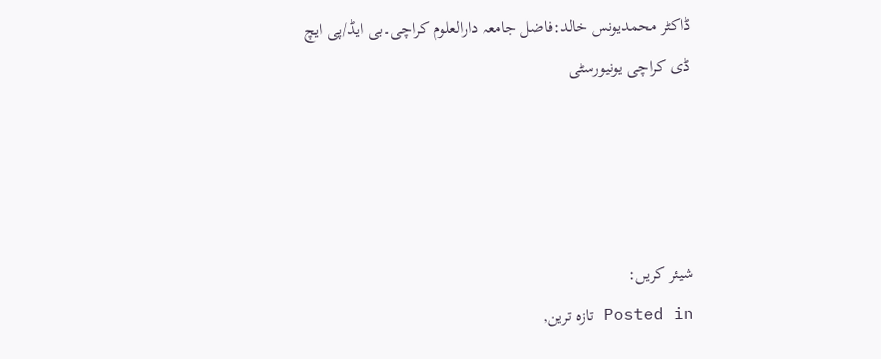ڈاکٹر محمدیونس خالد:فاضل جامعہ دارالعلوم کراچی۔بی ایڈ/پی ایچ ڈی کراچی یونیورسٹی




شیئر کریں:
Posted in تازہ ترین,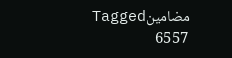مضامینTagged
6557